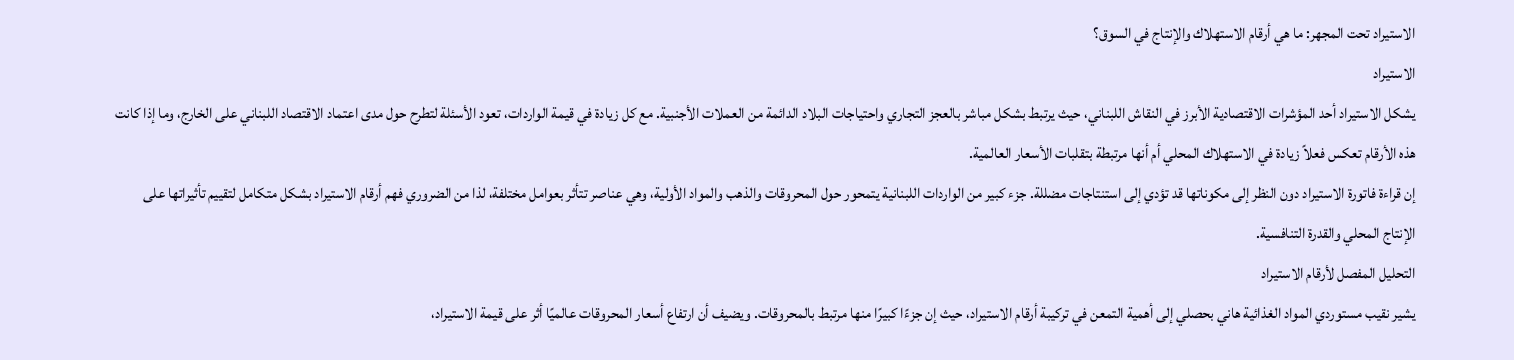الاستيراد تحت المجهر: ما هي أرقام الاستهلاك والإنتاج في السوق؟
الاستيراد
يشكل الاستيراد أحد المؤشرات الاقتصادية الأبرز في النقاش اللبناني، حيث يرتبط بشكل مباشر بالعجز التجاري واحتياجات البلاد الدائمة من العملات الأجنبية. مع كل زيادة في قيمة الواردات، تعود الأسئلة لتطرح حول مدى اعتماد الاقتصاد اللبناني على الخارج، وما إذا كانت هذه الأرقام تعكس فعلاً زيادة في الاستهلاك المحلي أم أنها مرتبطة بتقلبات الأسعار العالمية.
إن قراءة فاتورة الاستيراد دون النظر إلى مكوناتها قد تؤدي إلى استنتاجات مضللة. جزء كبير من الواردات اللبنانية يتمحور حول المحروقات والذهب والمواد الأولية، وهي عناصر تتأثر بعوامل مختلفة، لذا من الضروري فهم أرقام الاستيراد بشكل متكامل لتقييم تأثيراتها على الإنتاج المحلي والقدرة التنافسية.
التحليل المفصل لأرقام الاستيراد
يشير نقيب مستوردي المواد الغذائية هاني بحصلي إلى أهمية التمعن في تركيبة أرقام الاستيراد، حيث إن جزءًا كبيرًا منها مرتبط بالمحروقات. ويضيف أن ارتفاع أسعار المحروقات عالميًا أثر على قيمة الاستيراد،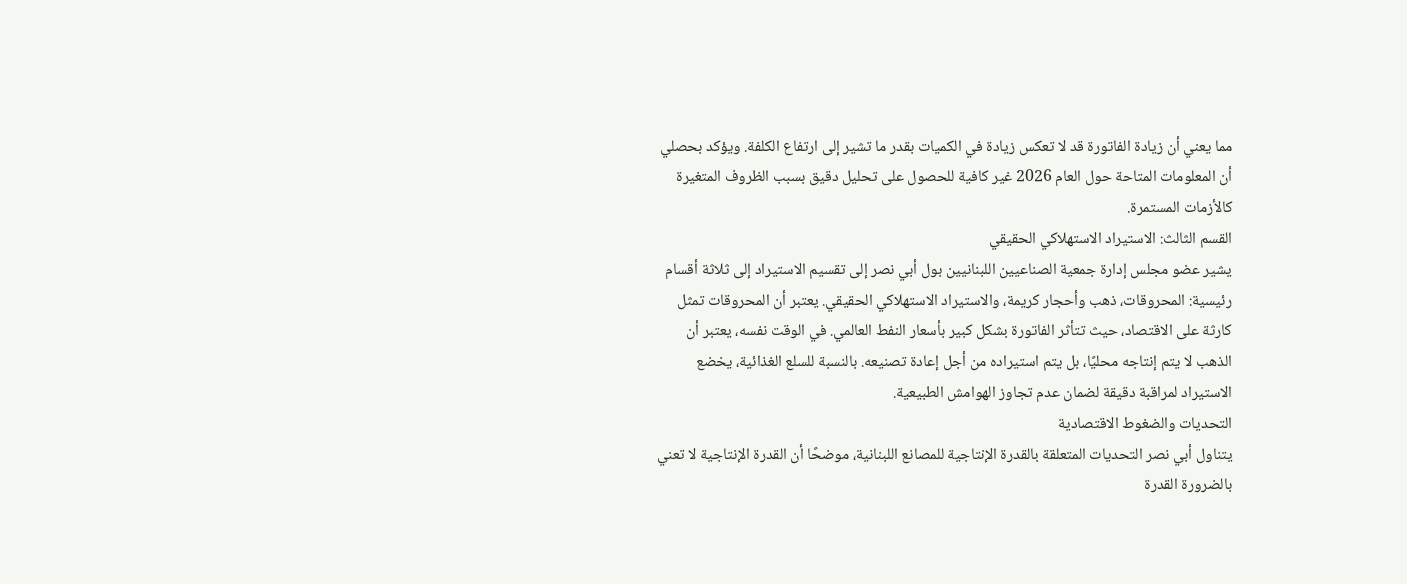مما يعني أن زيادة الفاتورة قد لا تعكس زيادة في الكميات بقدر ما تشير إلى ارتفاع الكلفة. ويؤكد بحصلي أن المعلومات المتاحة حول العام 2026 غير كافية للحصول على تحليل دقيق بسبب الظروف المتغيرة كالأزمات المستمرة.
القسم الثالث: الاستيراد الاستهلاكي الحقيقي
يشير عضو مجلس إدارة جمعية الصناعيين اللبنانيين بول أبي نصر إلى تقسيم الاستيراد إلى ثلاثة أقسام رئيسية: المحروقات، ذهب وأحجار كريمة، والاستيراد الاستهلاكي الحقيقي. يعتبر أن المحروقات تمثل كارثة على الاقتصاد، حيث تتأثر الفاتورة بشكل كبير بأسعار النفط العالمي. في الوقت نفسه، يعتبر أن الذهب لا يتم إنتاجه محليًا، بل يتم استيراده من أجل إعادة تصنيعه. بالنسبة للسلع الغذائية، يخضع الاستيراد لمراقبة دقيقة لضمان عدم تجاوز الهوامش الطبيعية.
التحديات والضغوط الاقتصادية
يتناول أبي نصر التحديات المتعلقة بالقدرة الإنتاجية للمصانع اللبنانية، موضحًا أن القدرة الإنتاجية لا تعني بالضرورة القدرة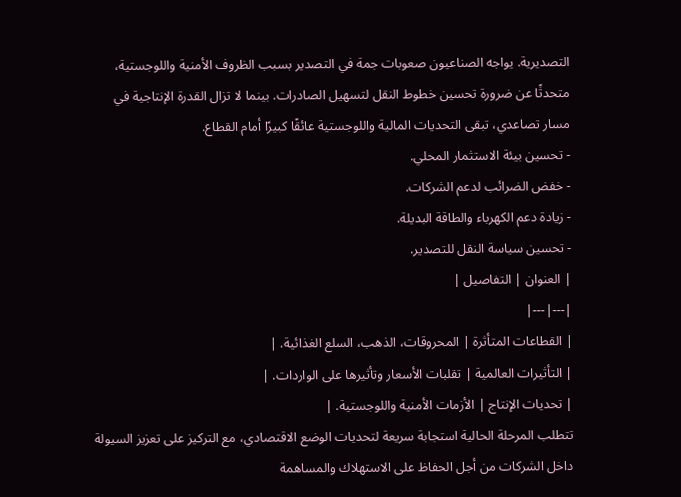التصديرية. يواجه الصناعيون صعوبات جمة في التصدير بسبب الظروف الأمنية واللوجستية، متحدثًا عن ضرورة تحسين خطوط النقل لتسهيل الصادرات. بينما لا تزال القدرة الإنتاجية في مسار تصاعدي، تبقى التحديات المالية واللوجستية عائقًا كبيرًا أمام القطاع.
- تحسين بيئة الاستثمار المحلي.
- خفض الضرائب لدعم الشركات.
- زيادة دعم الكهرباء والطاقة البديلة.
- تحسين سياسة النقل للتصدير.
| العنوان | التفاصيل |
|---|---|
| القطاعات المتأثرة | المحروقات، الذهب، السلع الغذائية. |
| التأثيرات العالمية | تقلبات الأسعار وتأثيرها على الواردات. |
| تحديات الإنتاج | الأزمات الأمنية واللوجستية. |
تتطلب المرحلة الحالية استجابة سريعة لتحديات الوضع الاقتصادي، مع التركيز على تعزيز السيولة داخل الشركات من أجل الحفاظ على الاستهلاك والمساهمة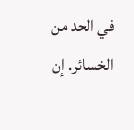في الحد من الخسائر. إن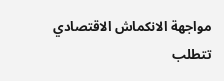مواجهة الانكماش الاقتصادي تتطلب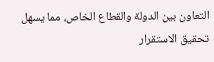التعاون بين الدولة والقطاع الخاص، مما يسهل تحقيق الاستقرار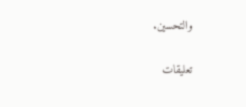والتحسين.

تعليقات